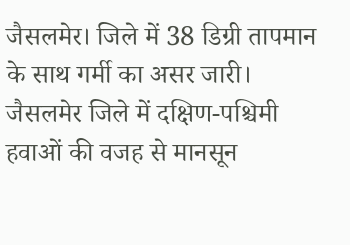जैसलमेर। जिले में 38 डिग्री तापमान के साथ गर्मी का असर जारी।
जैसलमेर जिले में दक्षिण-पश्चिमी हवाओं की वजह से मानसून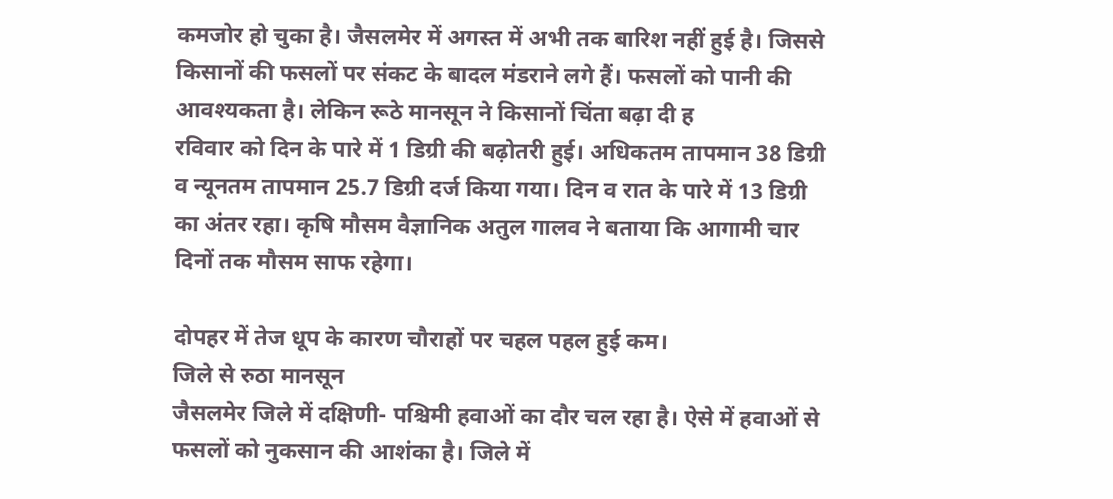कमजोर हो चुका है। जैसलमेर में अगस्त में अभी तक बारिश नहीं हुई है। जिससे किसानों की फसलों पर संकट के बादल मंडराने लगे हैं। फसलों को पानी की आवश्यकता है। लेकिन रूठे मानसून ने किसानों चिंता बढ़ा दी ह
रविवार को दिन के पारे में 1 डिग्री की बढ़ोतरी हुई। अधिकतम तापमान 38 डिग्री व न्यूनतम तापमान 25.7 डिग्री दर्ज किया गया। दिन व रात के पारे में 13 डिग्री का अंतर रहा। कृषि मौसम वैज्ञानिक अतुल गालव ने बताया कि आगामी चार दिनों तक मौसम साफ रहेगा।

दोपहर में तेज धूप के कारण चौराहों पर चहल पहल हुई कम।
जिले से रुठा मानसून
जैसलमेर जिले में दक्षिणी- पश्चिमी हवाओं का दौर चल रहा है। ऐसे में हवाओं से फसलों को नुकसान की आशंका है। जिले में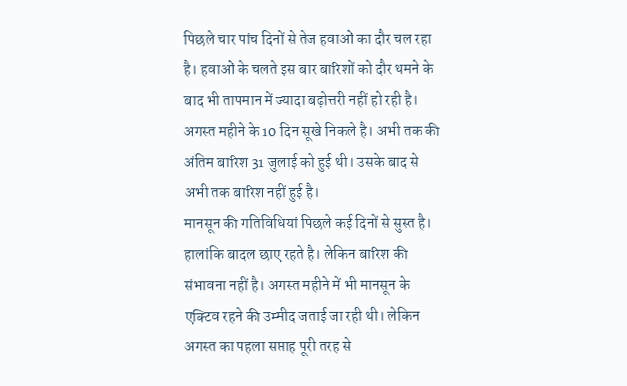पिछले चार पांच दिनों से तेज हवाओं का दौर चल रहा है। हवाओं के चलते इस बार बारिशों को दौर थमने के बाद भी तापमान में ज्यादा बढ़ोत्तरी नहीं हो रही है। अगस्त महीने के 10 दिन सूखे निकले है। अभी तक की अंतिम बारिश 31 जुलाई को हुई थी। उसके बाद से अभी तक बारिश नहीं हुई है।
मानसून की गतिविधियां पिछले कई दिनों से सुस्त है। हालांकि बादल छाए रहते है। लेकिन बारिश की संभावना नहीं है। अगस्त महीने में भी मानसून के एक्टिव रहने की उम्मीद जताई जा रही थी। लेकिन अगस्त का पहला सप्ताह पूरी तरह से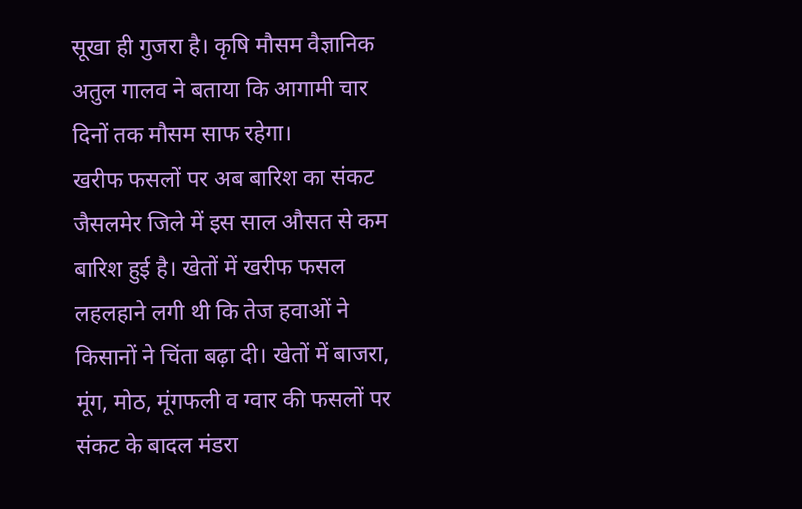सूखा ही गुजरा है। कृषि मौसम वैज्ञानिक अतुल गालव ने बताया कि आगामी चार दिनों तक मौसम साफ रहेगा।
खरीफ फसलों पर अब बारिश का संकट
जैसलमेर जिले में इस साल औसत से कम बारिश हुई है। खेतों में खरीफ फसल लहलहाने लगी थी कि तेज हवाओं ने किसानों ने चिंता बढ़ा दी। खेतों में बाजरा, मूंग, मोठ, मूंगफली व ग्वार की फसलों पर संकट के बादल मंडरा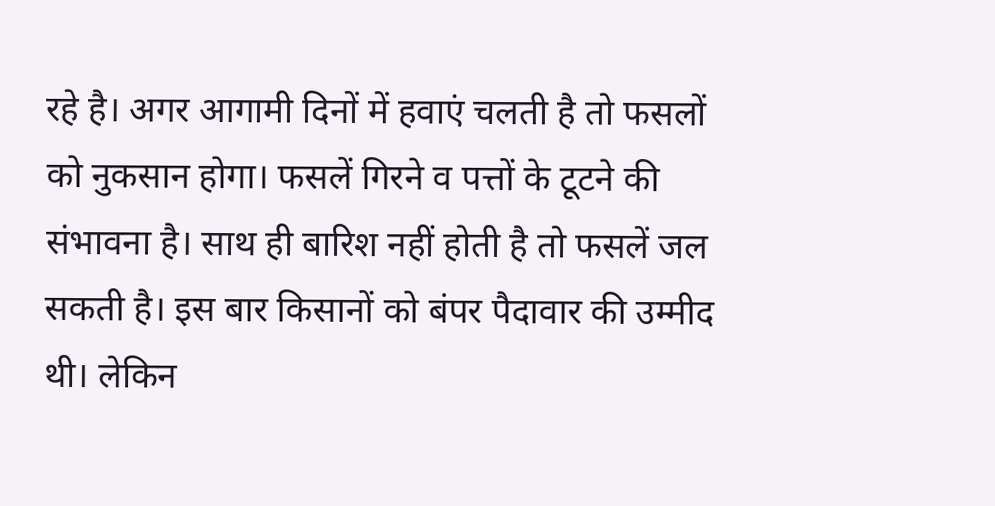रहे है। अगर आगामी दिनों में हवाएं चलती है तो फसलों को नुकसान होगा। फसलें गिरने व पत्तों के टूटने की संभावना है। साथ ही बारिश नहीं होती है तो फसलें जल सकती है। इस बार किसानों को बंपर पैदावार की उम्मीद थी। लेकिन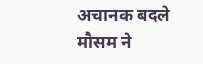अचानक बदले मौसम ने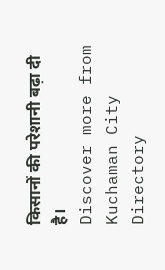किसानों की परेशानी बढ़ा दी है।
Discover more from Kuchaman City Directory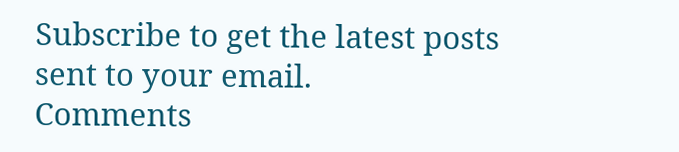Subscribe to get the latest posts sent to your email.
Comments